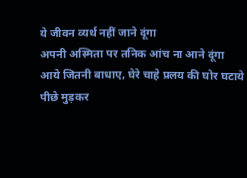ये जीवन व्यर्थ नहीं जाने दूंगा
अपनी अस्मिता पर तनिक आंच ना आने दूंगा
आये जितनी बाधाए, घेरे चाहे प्रलय की घोर घटाये
पीछे मुड़कर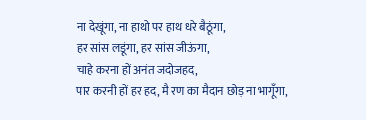ना देखूंगा, ना हाथो पर हाथ धरे बैठूंगा,
हर सांस लडूंगा, हर सांस जीऊंगा,
चाहे करना हों अनंत जदोजहद,
पार करनी हों हर हद, मै रण का मैदान छोड़ ना भागूँगा,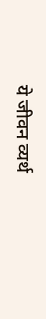ये जीवन व्यर्थ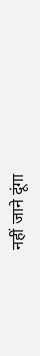नहीं जाने दूंगा